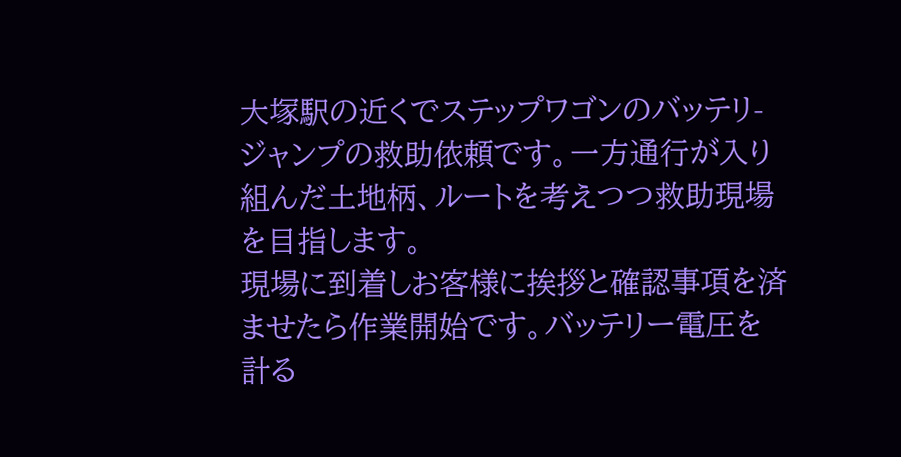大塚駅の近くでステップワゴンのバッテリ-ジャンプの救助依頼です。一方通行が入り組んだ土地柄、ルートを考えつつ救助現場を目指します。
現場に到着しお客様に挨拶と確認事項を済ませたら作業開始です。バッテリー電圧を計る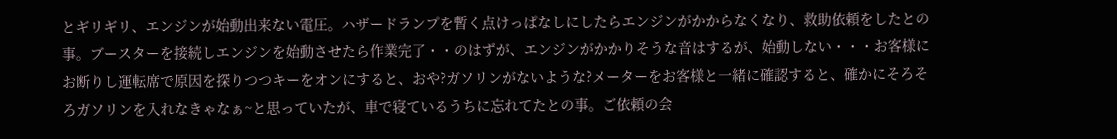とギリギリ、エンジンが始動出来ない電圧。ハザードランプを暫く点けっぱなしにしたらエンジンがかからなくなり、救助依頼をしたとの事。ブースターを接続しエンジンを始動させたら作業完了・・のはずが、エンジンがかかりそうな音はするが、始動しない・・・お客様にお断りし運転席で原因を探りつつキーをオンにすると、おや?ガソリンがないような?メーターをお客様と一緒に確認すると、確かにそろそろガソリンを入れなきゃなぁ~と思っていたが、車で寝ているうちに忘れてたとの事。ご依頼の会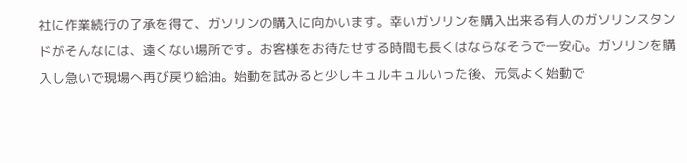社に作業続行の了承を得て、ガソリンの購入に向かいます。幸いガソリンを購入出来る有人のガソリンスタンドがそんなには、遠くない場所です。お客様をお待たせする時間も長くはならなそうで一安心。ガソリンを購入し急いで現場へ再び戻り給油。始動を試みると少しキュルキュルいった後、元気よく始動で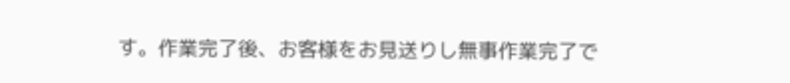す。作業完了後、お客様をお見送りし無事作業完了で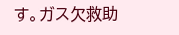す。ガス欠救助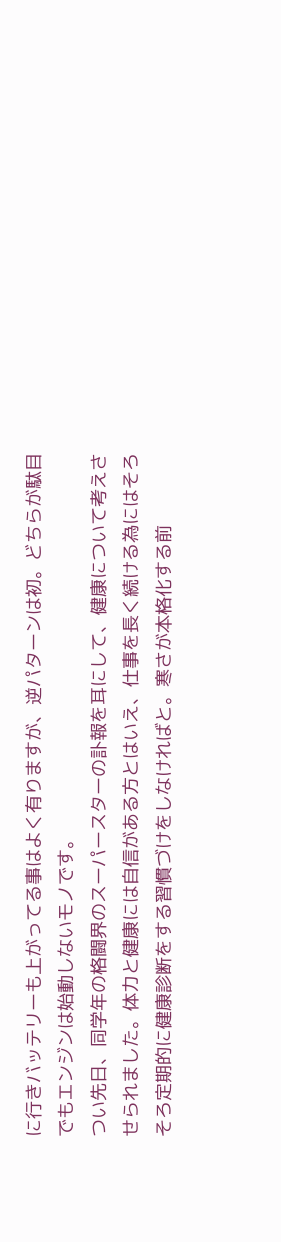に行きバッテリーも上がってる事はよく有りますが、逆パターンは初。どちらが駄目でもエンジンは始動しないモノです。
つい先日、同学年の格闘界のスーパースターの訃報を耳にして、健康について考えさせられました。体力と健康には自信がある方とはいえ、仕事を長く続ける為にはそろそろ定期的に健康診断をする習慣づけをしなければと。寒さが本格化する前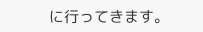に行ってきます。